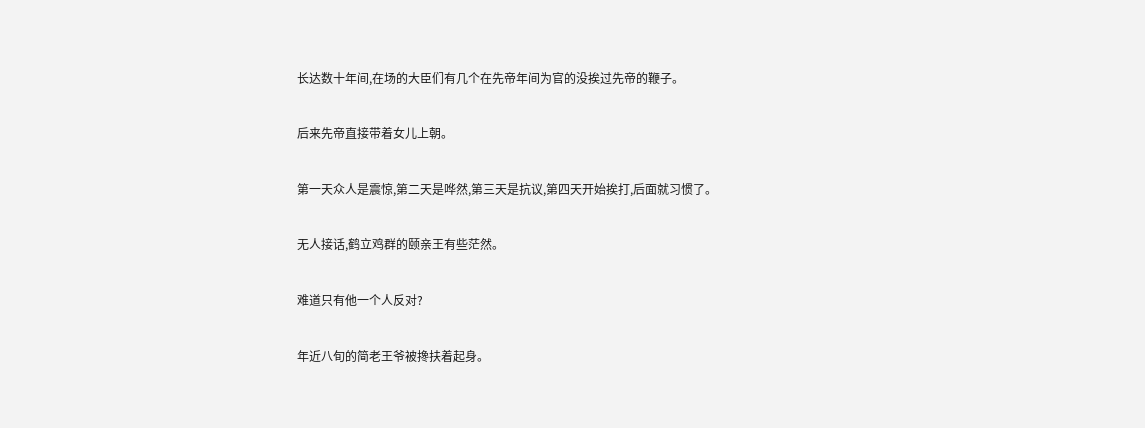长达数十年间,在场的大臣们有几个在先帝年间为官的没挨过先帝的鞭子。

后来先帝直接带着女儿上朝。

第一天众人是震惊,第二天是哗然,第三天是抗议,第四天开始挨打,后面就习惯了。

无人接话,鹤立鸡群的颐亲王有些茫然。

难道只有他一个人反对?

年近八旬的简老王爷被搀扶着起身。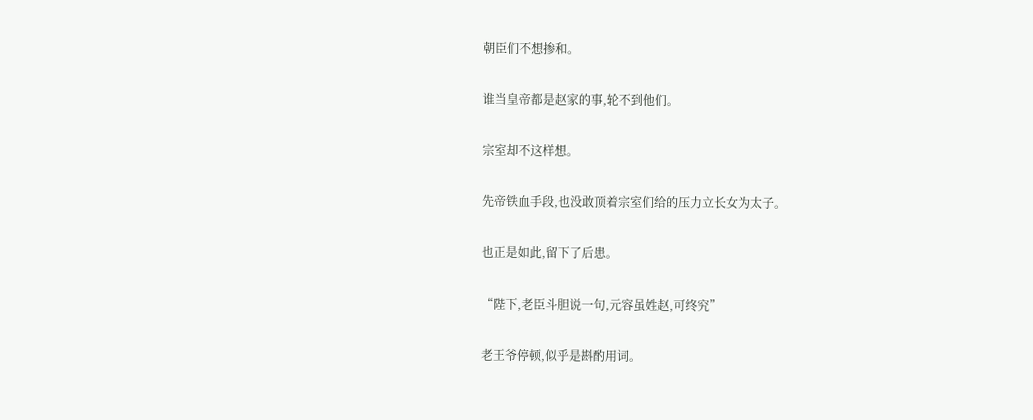朝臣们不想掺和。

谁当皇帝都是赵家的事,轮不到他们。

宗室却不这样想。

先帝铁血手段,也没敢顶着宗室们给的压力立长女为太子。

也正是如此,留下了后患。

“陛下,老臣斗胆说一句,元容虽姓赵,可终究”

老王爷停顿,似乎是斟酌用词。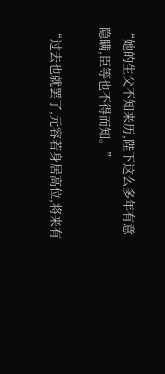“她的生父不知来历,陛下这么多年有意隐瞒,臣等也不得而知。”

“过去也就罢了,元容若身居高位,将来有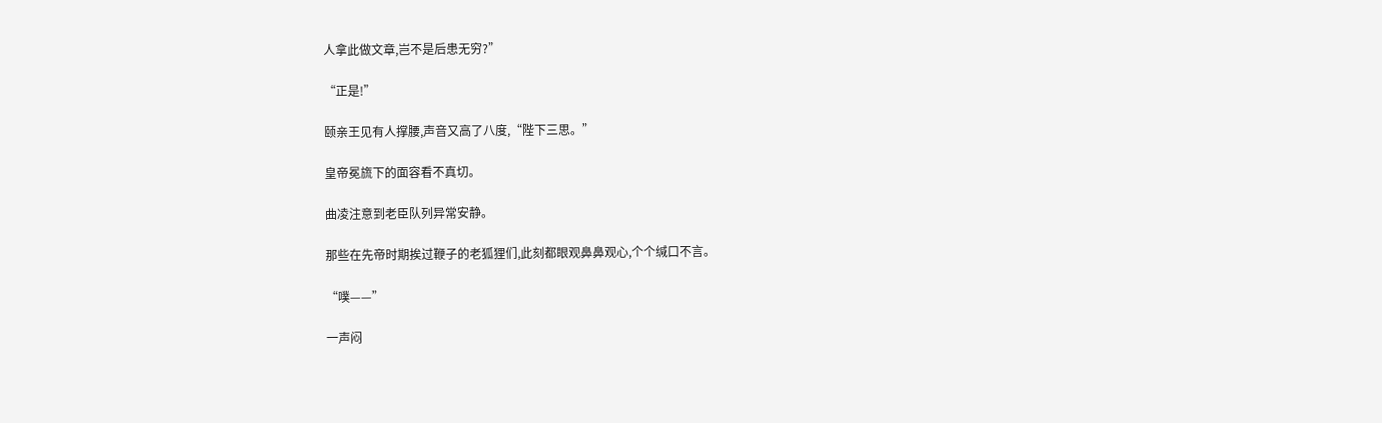人拿此做文章,岂不是后患无穷?”

“正是!”

颐亲王见有人撑腰,声音又高了八度,“陛下三思。”

皇帝冕旒下的面容看不真切。

曲凌注意到老臣队列异常安静。

那些在先帝时期挨过鞭子的老狐狸们,此刻都眼观鼻鼻观心,个个缄口不言。

“噗——”

一声闷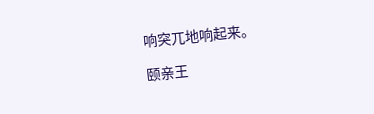响突兀地响起来。

颐亲王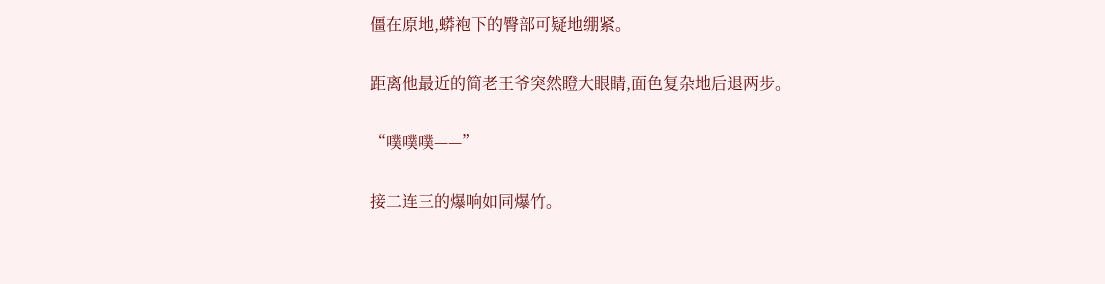僵在原地,蟒袍下的臀部可疑地绷紧。

距离他最近的简老王爷突然瞪大眼睛,面色复杂地后退两步。

“噗噗噗——”

接二连三的爆响如同爆竹。